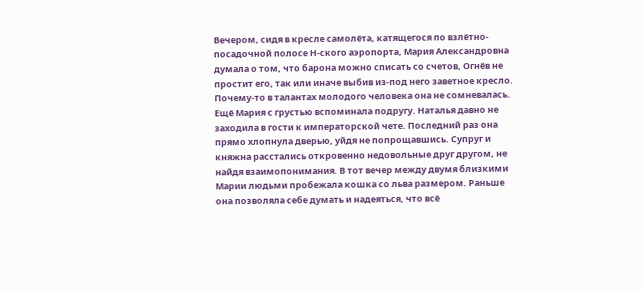Вечером, сидя в кресле самолёта, катящегося по взлётно-посадочной полосе Н-ского аэропорта, Мария Александровна думала о том, что барона можно списать со счетов, Огнёв не простит его, так или иначе выбив из-под него заветное кресло. Почему-то в талантах молодого человека она не сомневалась. Ещё Мария с грустью вспоминала подругу. Наталья давно не заходила в гости к императорской чете. Последний раз она прямо хлопнула дверью, уйдя не попрощавшись. Супруг и княжна расстались откровенно недовольные друг другом, не найдя взаимопонимания. В тот вечер между двумя близкими Марии людьми пробежала кошка со льва размером. Раньше она позволяла себе думать и надеяться, что всё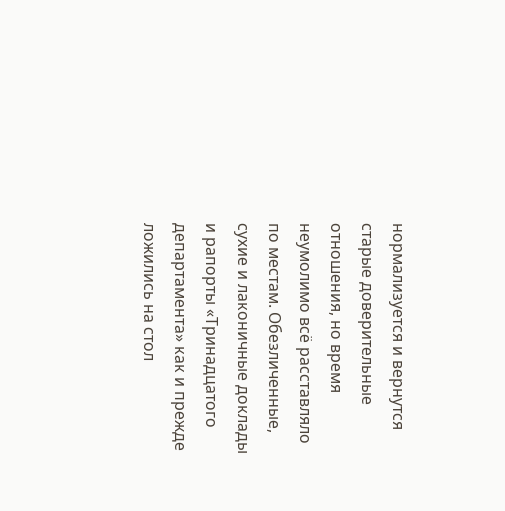нормализуется и вернутся старые доверительные отношения, но время неумолимо всё расставляло по местам. Обезличенные, сухие и лаконичные доклады и рапорты «Тринадцатого департамента» как и прежде ложились на стол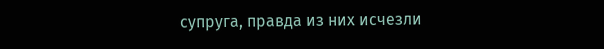супруга, правда из них исчезли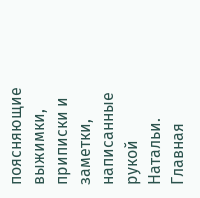поясняющие выжимки, приписки и заметки, написанные рукой Натальи. Главная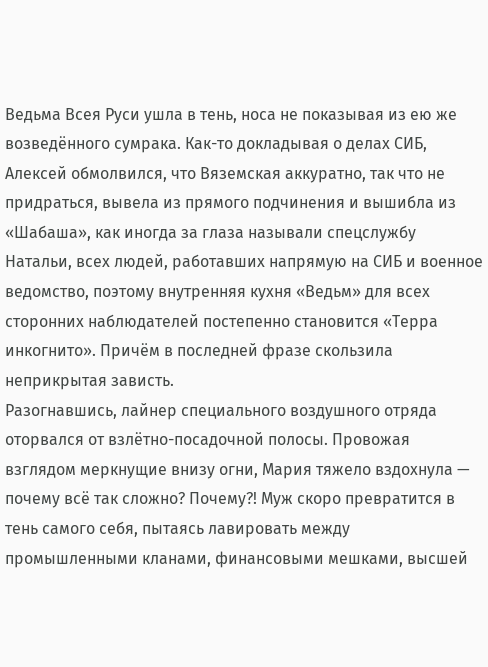Ведьма Всея Руси ушла в тень, носа не показывая из ею же возведённого сумрака. Как-то докладывая о делах СИБ, Алексей обмолвился, что Вяземская аккуратно, так что не придраться, вывела из прямого подчинения и вышибла из «Шабаша», как иногда за глаза называли спецслужбу Натальи, всех людей, работавших напрямую на СИБ и военное ведомство, поэтому внутренняя кухня «Ведьм» для всех сторонних наблюдателей постепенно становится «Терра инкогнито». Причём в последней фразе скользила неприкрытая зависть.
Разогнавшись, лайнер специального воздушного отряда оторвался от взлётно-посадочной полосы. Провожая взглядом меркнущие внизу огни, Мария тяжело вздохнула — почему всё так сложно? Почему?! Муж скоро превратится в тень самого себя, пытаясь лавировать между промышленными кланами, финансовыми мешками, высшей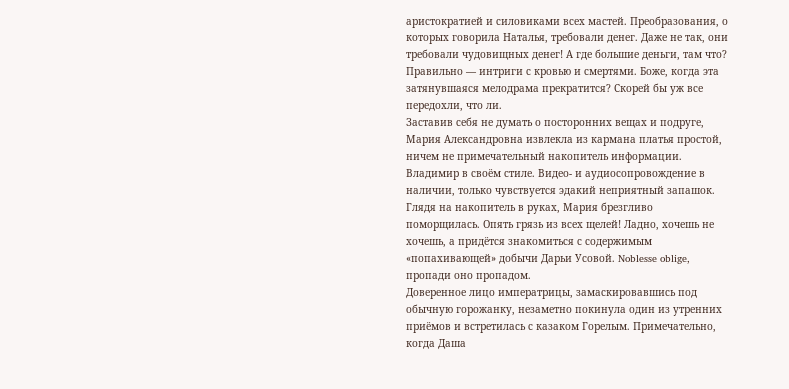аристократией и силовиками всех мастей. Преобразования, о которых говорила Наталья, требовали денег. Даже не так, они требовали чудовищных денег! А где большие деньги, там что? Правильно — интриги с кровью и смертями. Боже, когда эта затянувшаяся мелодрама прекратится? Скорей бы уж все передохли, что ли.
Заставив себя не думать о посторонних вещах и подруге, Мария Александровна извлекла из кармана платья простой, ничем не примечательный накопитель информации. Владимир в своём стиле. Видео- и аудиосопровождение в наличии, только чувствуется эдакий неприятный запашок. Глядя на накопитель в руках, Мария брезгливо поморщилась. Опять грязь из всех щелей! Ладно, хочешь не хочешь, а придётся знакомиться с содержимым «попахивающей» добычи Дарьи Усовой. Noblesse oblige, пропади оно пропадом.
Доверенное лицо императрицы, замаскировавшись под обычную горожанку, незаметно покинула один из утренних приёмов и встретилась с казаком Горелым. Примечательно, когда Даша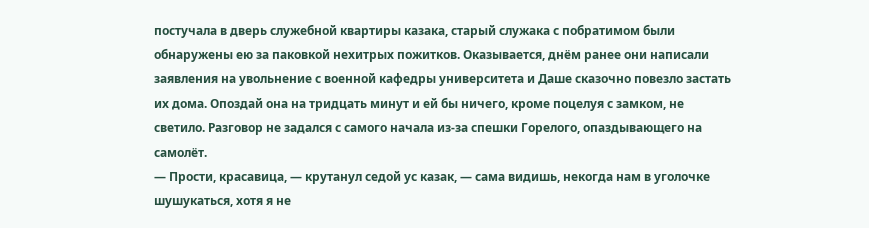постучала в дверь служебной квартиры казака, старый служака с побратимом были обнаружены ею за паковкой нехитрых пожитков. Оказывается, днём ранее они написали заявления на увольнение с военной кафедры университета и Даше сказочно повезло застать их дома. Опоздай она на тридцать минут и ей бы ничего, кроме поцелуя с замком, не светило. Разговор не задался с самого начала из-за спешки Горелого, опаздывающего на самолёт.
— Прости, красавица, — крутанул седой ус казак, — сама видишь, некогда нам в уголочке шушукаться, хотя я не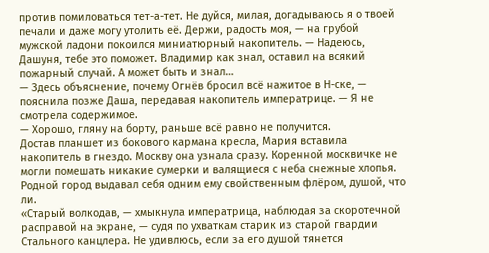против помиловаться тет-а-тет. Не дуйся, милая, догадываюсь я о твоей печали и даже могу утолить её. Держи, радость моя, — на грубой мужской ладони покоился миниатюрный накопитель. — Надеюсь, Дашуня, тебе это поможет. Владимир как знал, оставил на всякий пожарный случай. А может быть и знал…
— Здесь объяснение, почему Огнёв бросил всё нажитое в Н-ске, — пояснила позже Даша, передавая накопитель императрице. — Я не смотрела содержимое.
— Хорошо, гляну на борту, раньше всё равно не получится.
Достав планшет из бокового кармана кресла, Мария вставила накопитель в гнездо. Москву она узнала сразу. Коренной москвичке не могли помешать никакие сумерки и валящиеся с неба снежные хлопья. Родной город выдавал себя одним ему свойственным флёром, душой, что ли.
«Старый волкодав, — хмыкнула императрица, наблюдая за скоротечной расправой на экране, — судя по ухваткам старик из старой гвардии Стального канцлера. Не удивлюсь, если за его душой тянется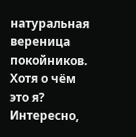натуральная вереница покойников. Хотя о чём это я? Интересно,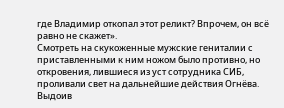где Владимир откопал этот реликт? Впрочем, он всё равно не скажет».
Смотреть на скукоженные мужские гениталии с приставленными к ним ножом было противно, но откровения, лившиеся из уст сотрудника СИБ, проливали свет на дальнейшие действия Огнёва. Выдоив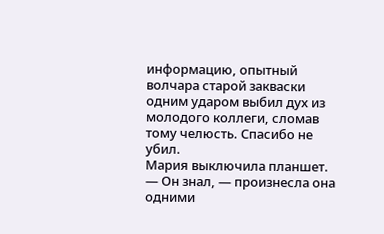информацию, опытный волчара старой закваски одним ударом выбил дух из молодого коллеги, сломав тому челюсть. Спасибо не убил.
Мария выключила планшет.
— Он знал, — произнесла она одними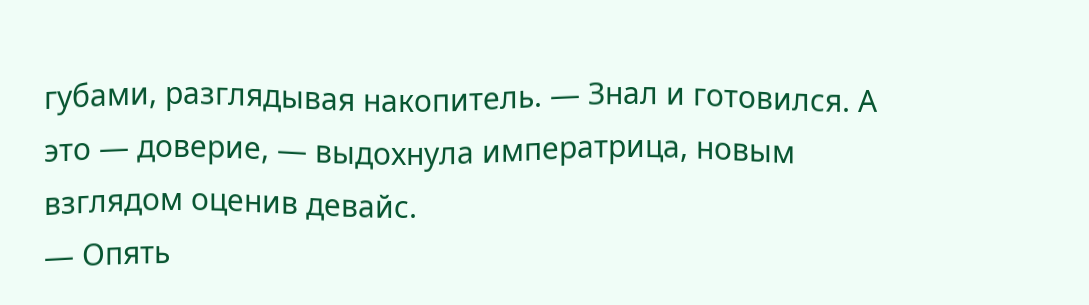губами, разглядывая накопитель. — Знал и готовился. А это — доверие, — выдохнула императрица, новым взглядом оценив девайс.
— Опять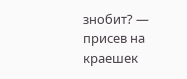знобит? — присев на краешек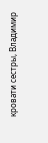кровати сестры, Владимир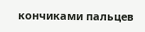кончиками пальцев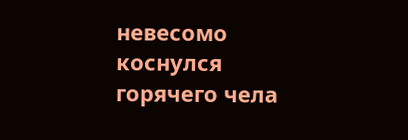невесомо коснулся горячего чела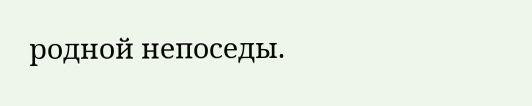родной непоседы.